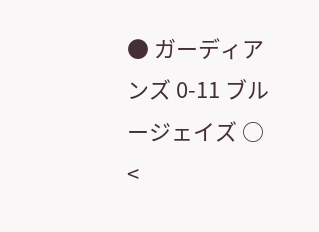● ガーディアンズ 0-11 ブルージェイズ ○
<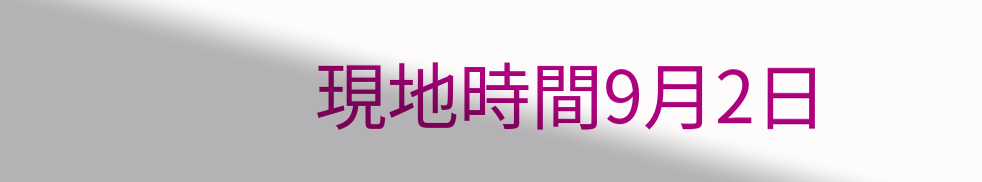現地時間9月2日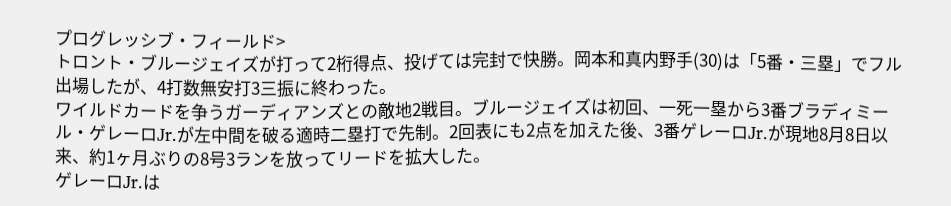プログレッシブ・フィールド>
トロント・ブルージェイズが打って2桁得点、投げては完封で快勝。岡本和真内野手(30)は「5番・三塁」でフル出場したが、4打数無安打3三振に終わった。
ワイルドカードを争うガーディアンズとの敵地2戦目。ブルージェイズは初回、一死一塁から3番ブラディミール・ゲレーロJr.が左中間を破る適時二塁打で先制。2回表にも2点を加えた後、3番ゲレーロJr.が現地8月8日以来、約1ヶ月ぶりの8号3ランを放ってリードを拡大した。
ゲレーロJr.は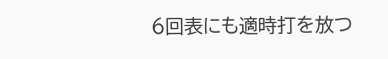6回表にも適時打を放つ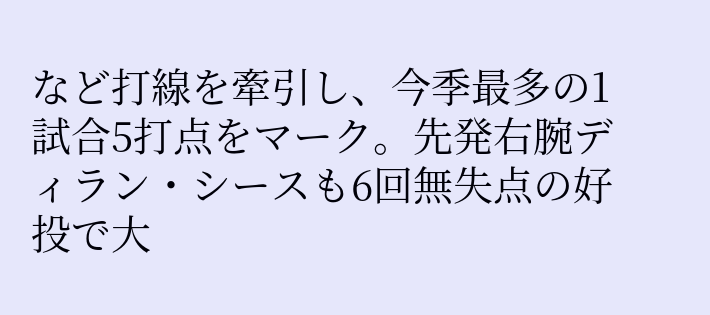など打線を牽引し、今季最多の1試合5打点をマーク。先発右腕ディラン・シースも6回無失点の好投で大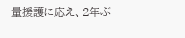量援護に応え、2年ぶ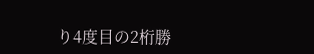り4度目の2桁勝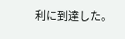利に到達した。